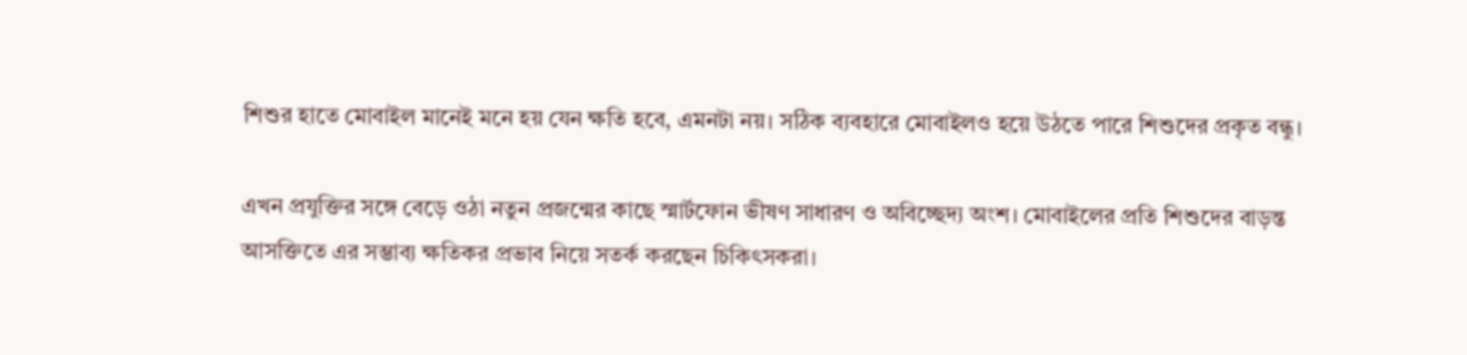শিশুর হাতে মোবাইল মানেই মনে হয় যেন ক্ষতি হবে, এমনটা নয়। সঠিক ব্যবহারে মোবাইলও হয়ে উঠতে পারে শিশুদের প্রকৃত বন্ধু।

এখন প্রযুক্তির সঙ্গে বেড়ে ওঠা নতুন প্রজন্মের কাছে স্মার্টফোন ভীষণ সাধারণ ও অবিচ্ছেদ্য অংশ। মোবাইলের প্রতি শিশুদের বাড়ন্ত আসক্তিতে এর সম্ভাব্য ক্ষতিকর প্রভাব নিয়ে সতর্ক করছেন চিকিৎসকরা।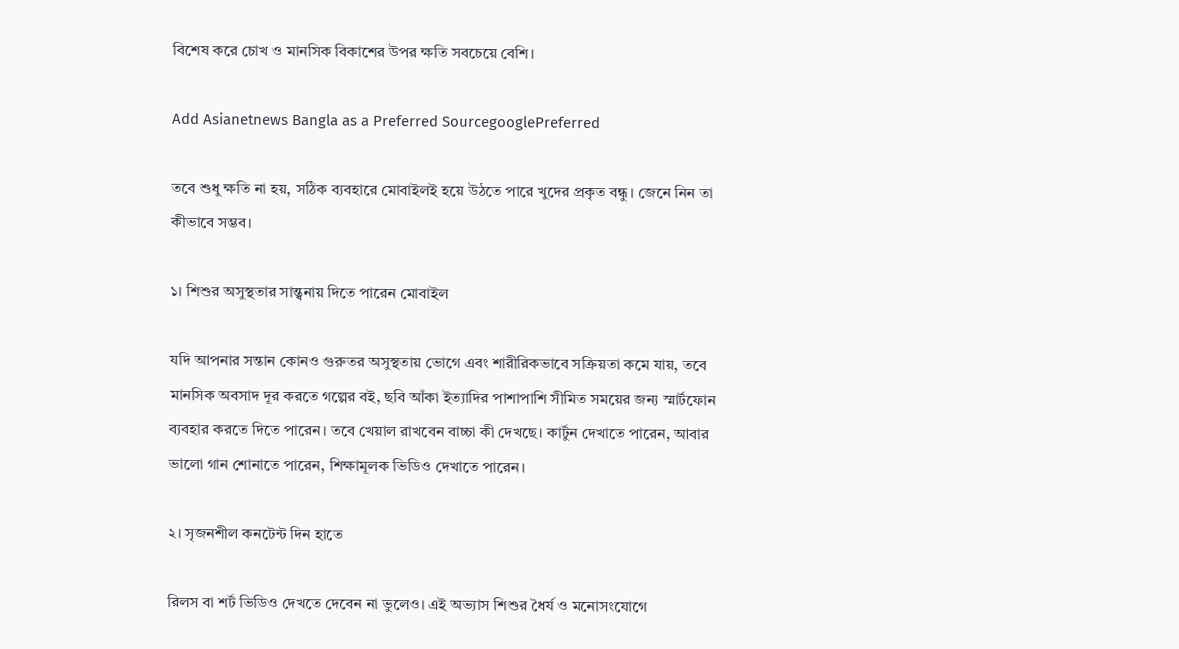বিশেষ করে চোখ ও মানসিক বিকাশের উপর ক্ষতি সবচেয়ে বেশি।

Add Asianetnews Bangla as a Preferred SourcegooglePreferred

তবে শুধু ক্ষতি না হয়, সঠিক ব্যবহারে মোবাইলই হয়ে উঠতে পারে খুদের প্রকৃত বন্ধু। জেনে নিন তা কীভাবে সম্ভব।

১। শিশুর অসুস্থতার সান্ত্বনায় দিতে পারেন মোবাইল

যদি আপনার সন্তান কোনও গুরুতর অসুস্থতায় ভোগে এবং শারীরিকভাবে সক্রিয়তা কমে যায়, তবে মানসিক অবসাদ দূর করতে গল্পের বই, ছবি আঁকা ইত্যাদির পাশাপাশি সীমিত সময়ের জন্য স্মার্টফোন ব্যবহার করতে দিতে পারেন। তবে খেয়াল রাখবেন বাচ্চা কী দেখছে। কার্টুন দেখাতে পারেন, আবার ভালো গান শোনাতে পারেন, শিক্ষামূলক ভিডিও দেখাতে পারেন।

২। সৃজনশীল কনটেন্ট দিন হাতে

রিলস বা শর্ট ভিডিও দেখতে দেবেন না ভুলেও। এই অভ্যাস শিশুর ধৈর্য ও মনোসংযোগে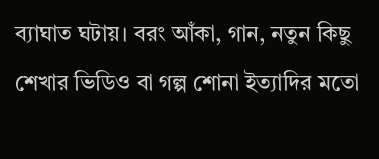ব্যাঘাত ঘটায়। বরং আঁকা, গান, নতুন কিছু শেখার ভিডিও বা গল্প শোনা ইত্যাদির মতো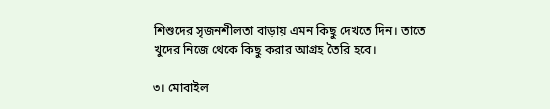শিশুদের সৃজনশীলতা বাড়ায় এমন কিছু দেখতে দিন। তাতে খুদের নিজে থেকে কিছু করার আগ্রহ তৈরি হবে।

৩। মোবাইল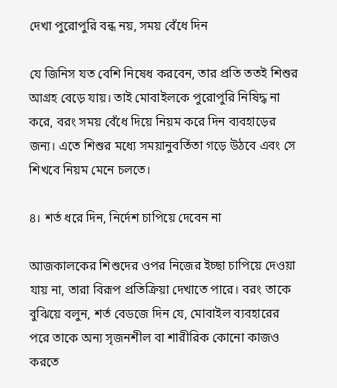দেখা পুরোপুরি বন্ধ নয়, সময় বেঁধে দিন

যে জিনিস যত বেশি নিষেধ করবেন, তার প্রতি ততই শিশুর আগ্রহ বেড়ে যায়। তাই মোবাইলকে পুরোপুরি নিষিদ্ধ না করে, বরং সময় বেঁধে দিয়ে নিয়ম করে দিন ব্যবহাড়ের জন্য। এতে শিশুর মধ্যে সময়ানুবর্তিতা গড়ে উঠবে এবং সে শিখবে নিয়ম মেনে চলতে।

৪। শর্ত ধরে দিন, নির্দেশ চাপিয়ে দেবেন না

আজকালকের শিশুদের ওপর নিজের ইচ্ছা চাপিয়ে দেওয়া যায় না, তারা বিরূপ প্রতিক্রিয়া দেখাতে পারে। বরং তাকে বুঝিয়ে বলুন, শর্ত বেডজে দিন যে, মোবাইল ব্যবহারের পরে তাকে অন্য সৃজনশীল বা শারীরিক কোনো কাজও করতে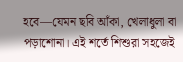হবে—যেমন ছবি আঁকা, খেলাধুলা বা পড়াশোনা। এই শর্তে শিশুরা সহজেই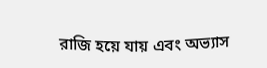রাজি হয়ে যায় এবং অভ্যাস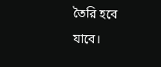তৈরি হবে যাবে।